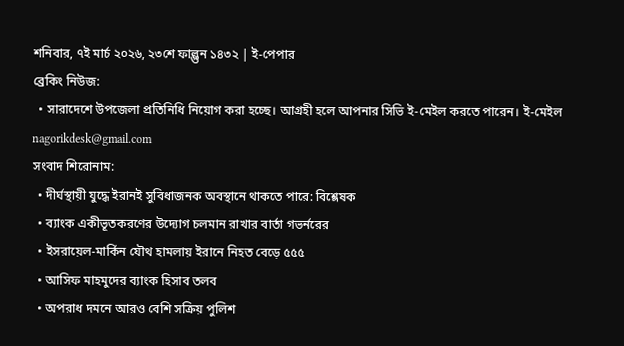শনিবার, ৭ই মার্চ ২০২৬, ২৩শে ফাল্গুন ১৪৩২ | ই-পেপার
ব্রেকিং নিউজ:
  • সারাদেশে উপজেলা প্রতিনিধি নিয়োগ করা হচ্ছে। আগ্রহী হলে আপনার সিভি ই-মেইল করতে পারেন। ই-মেইল nagorikdesk@gmail.com
সংবাদ শিরোনাম:
  • দীর্ঘস্থায়ী যুদ্ধে ইরানই সুবিধাজনক অবস্থানে থাকতে পারে: বিশ্লেষক
  • ব্যাংক একীভূতকরণের উদ্যোগ চলমান রাখার বার্তা গভর্নরের
  • ইসরায়েল-মার্কিন যৌথ হামলায় ইরানে নিহত বেড়ে ৫৫৫
  • আসিফ মাহমুদের ব্যাংক হিসাব তলব
  • অপরাধ দমনে আরও বেশি সক্রিয় পুলিশ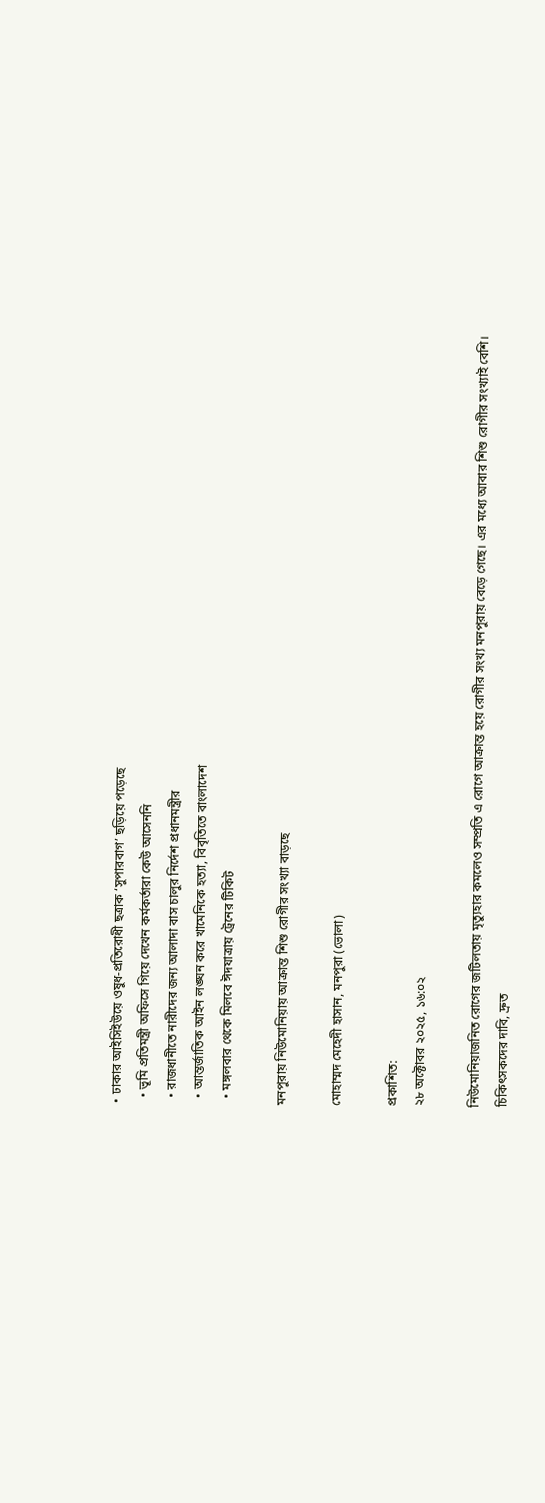• ঢাকার আইসিইউয়ে ওষুধ-প্রতিরোধী ছত্রাক ‘সুপারবাগ’ ছড়িয়ে পড়েছে
  • ভূমি প্রতিমন্ত্রী অফিসে গিয়ে দেখেন কর্মকর্তারা কেউ আসেননি
  • রাজধানীতে নারীদের জন্য আলাদা বাস চালুর নির্দেশ প্রধানমন্ত্রীর
  • আন্তর্জাতিক আইন লঙ্ঘন করে খামেনিকে হত্যা, বিবৃতিতে বাংলাদেশ
  • মঙ্গলবার থেকে মিলবে ঈদযাত্রায় ট্রেনের টিকিট

মনপুরায় নিউমোনিয়ায় আক্রান্ত শিশু রোগীর সংখ্যা বাড়ছে

মোহাম্মদ মেহেদী হাসান, মনপুরা (ভোলা)

প্রকাশিত:
২৮ অক্টোবর ২০২৫, ১৬:০২

নিউমোনিয়াজনিত রোগের জটিলতায় মৃত্যুহার কমলেও সম্প্রতি এ রোগে আক্রান্ত হয়ে রোগীর সংখ্য মনপুরায় বেড়ে গেছে। এর মধ্যে আবার শিশু রোগীর সংখ্যাই বেশি। চিকিৎসকদের দাবি, দ্রুত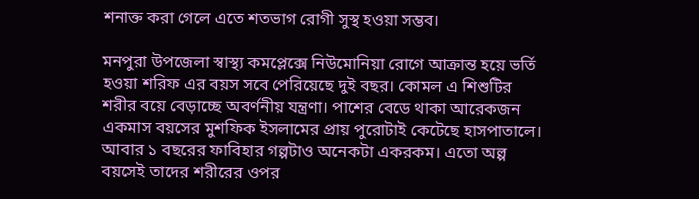শনাক্ত করা গেলে এতে শতভাগ রোগী সুস্থ হওয়া সম্ভব।

মনপুরা উপজেলা স্বাস্থ্য কমপ্লেক্সে নিউমোনিয়া রোগে আক্রান্ত হয়ে ভর্তি হওয়া শরিফ এর বয়স সবে পেরিয়েছে দুই বছর। কোমল এ শিশুটির শরীর বয়ে বেড়াচ্ছে অবর্ণনীয় যন্ত্রণা। পাশের বেডে থাকা আরেকজন একমাস বয়সের মুশফিক ইসলামের প্রায় পুরোটাই কেটেছে হাসপাতালে। আবার ১ বছরের ফাবিহার গল্পটাও অনেকটা একরকম। এতো অল্প বয়সেই তাদের শরীরের ওপর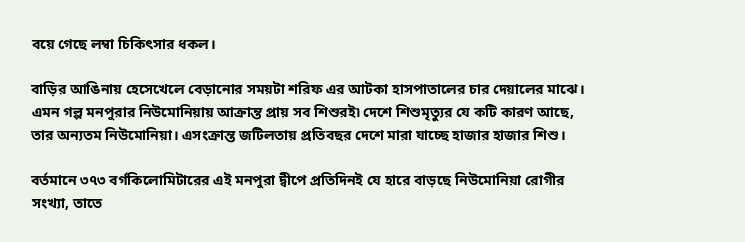বয়ে গেছে লম্বা চিকিৎসার ধকল।

বাড়ির আঙিনায় হেসেখেলে বেড়ানোর সময়টা শরিফ এর আটকা হাসপাতালের চার দেয়ালের মাঝে। এমন গল্প মনপুরার নিউমোনিয়ায় আক্রান্ত প্রায় সব শিশুরই৷ দেশে শিশুমৃত্যুর যে কটি কারণ আছে, তার অন্যতম নিউমোনিয়া। এসংক্রান্ত জটিলতায় প্রতিবছর দেশে মারা যাচ্ছে হাজার হাজার শিশু।

বর্তমানে ৩৭৩ বর্গকিলোমিটারের এই মনপুরা দ্বীপে প্রতিদিনই যে হারে বাড়ছে নিউমোনিয়া রোগীর সংখ্যা, তাতে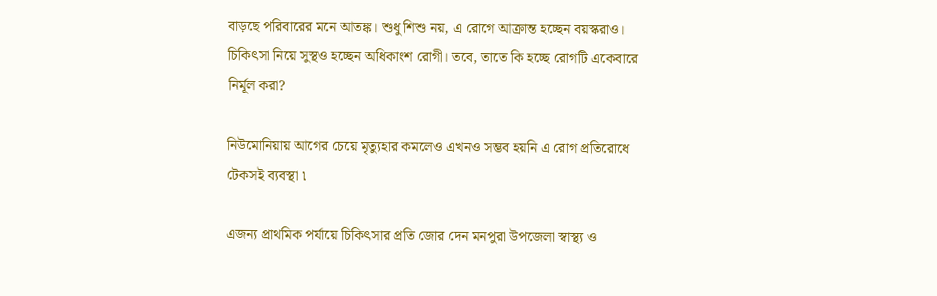বাড়ছে পরিবারের মনে আতঙ্ক। শুধু শিশু নয়, এ রোগে আক্রান্ত হচ্ছেন বয়স্করাও। চিকিৎসা নিয়ে সুস্থও হচ্ছেন অধিকাংশ রোগী। তবে, তাতে কি হচ্ছে রোগটি একেবারে নির্মূল করা?

নিউমোনিয়ায় আগের চেয়ে মৃত্যুহার কমলেও এখনও সম্ভব হয়নি এ রোগ প্রতিরোধে টেকসই ব্যবস্থা ৷

এজন্য প্রাথমিক পর্যায়ে চিকিৎসার প্রতি জোর দেন মনপুরা উপজেলা স্বাস্থ্য ও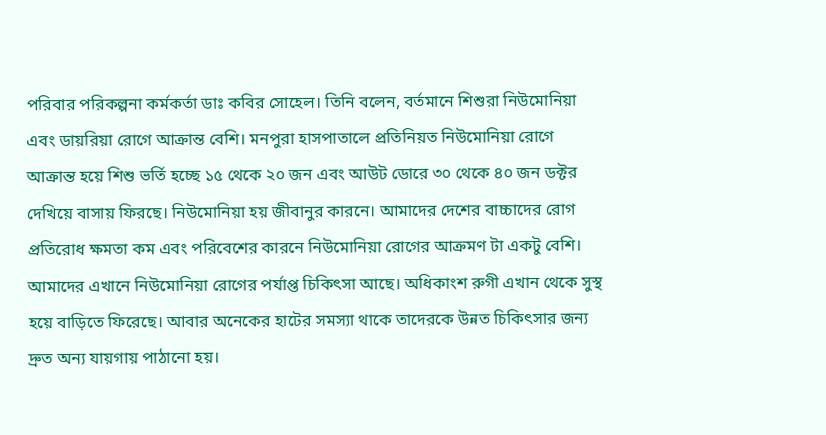পরিবার পরিকল্পনা কর্মকর্তা ডাঃ কবির সোহেল। তিনি বলেন, বর্তমানে শিশুরা নিউমোনিয়া এবং ডায়রিয়া রোগে আক্রান্ত বেশি। মনপুরা হাসপাতালে প্রতিনিয়ত নিউমোনিয়া রোগে আক্রান্ত হয়ে শিশু ভর্তি হচ্ছে ১৫ থেকে ২০ জন এবং আউট ডোরে ৩০ থেকে ৪০ জন ডক্টর দেখিয়ে বাসায় ফিরছে। নিউমোনিয়া হয় জীবানুর কারনে। আমাদের দেশের বাচ্চাদের রোগ প্রতিরোধ ক্ষমতা কম এবং পরিবেশের কারনে নিউমোনিয়া রোগের আক্রমণ টা একটু বেশি। আমাদের এখানে নিউমোনিয়া রোগের পর্যাপ্ত চিকিৎসা আছে। অধিকাংশ রুগী এখান থেকে সুস্থ হয়ে বাড়িতে ফিরেছে। আবার অনেকের হাটের সমস্যা থাকে তাদেরকে উন্নত চিকিৎসার জন্য দ্রুত অন্য যায়গায় পাঠানো হয়।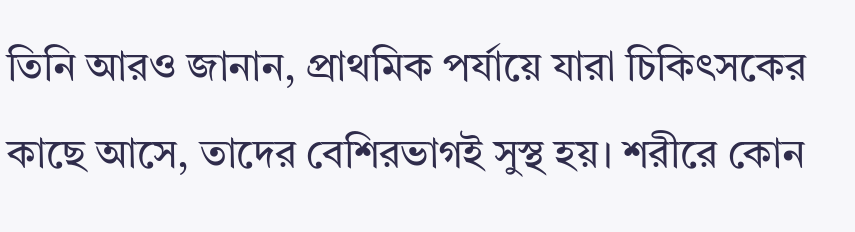তিনি আরও জানান, প্রাথমিক পর্যায়ে যারা চিকিৎসকের কাছে আসে, তাদের বেশিরভাগই সুস্থ হয়। শরীরে কোন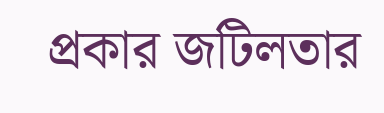প্রকার জটিলতার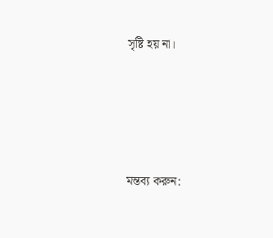সৃষ্টি হয় না।




মন্তব্য করুন: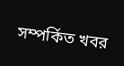সম্পর্কিত খবর